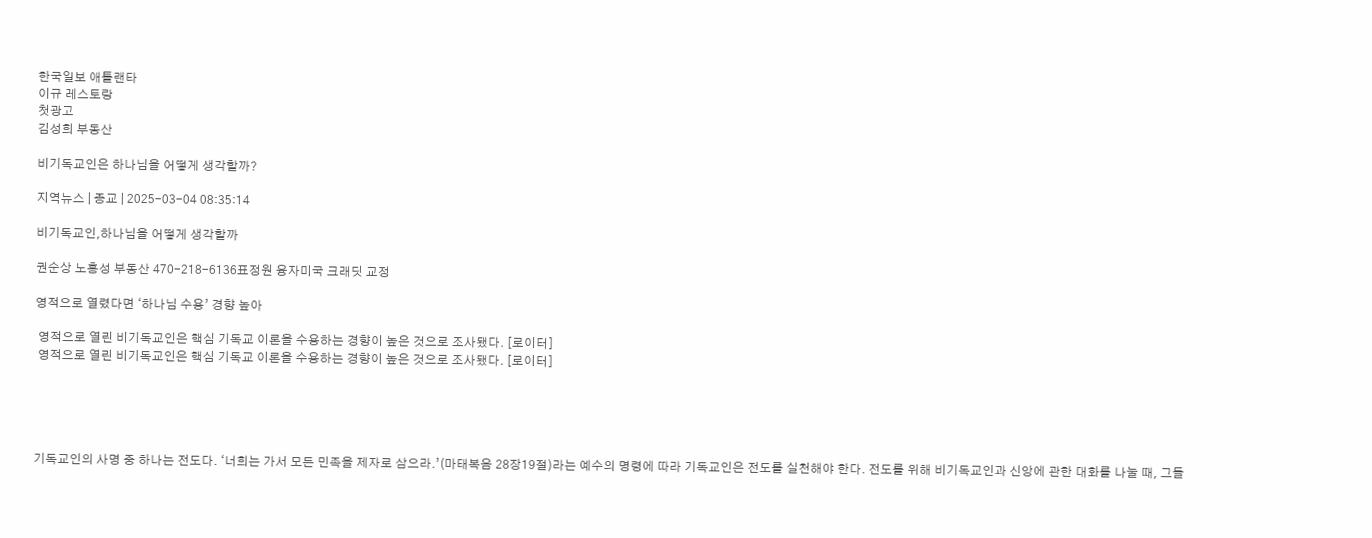한국일보 애틀랜타
이규 레스토랑
첫광고
김성희 부동산

비기독교인은 하나님을 어떻게 생각할까?

지역뉴스 | 종교 | 2025-03-04 08:35:14

비기독교인,하나님을 어떻게 생각할까

권순상 노흥성 부동산 470-218-6136표정원 융자미국 크래딧 교정

영적으로 열렸다면 ‘하나님 수용’ 경향 높아

 영적으로 열린 비기독교인은 핵심 기독교 이론을 수용하는 경향이 높은 것으로 조사됐다. [로이터]
 영적으로 열린 비기독교인은 핵심 기독교 이론을 수용하는 경향이 높은 것으로 조사됐다. [로이터]





기독교인의 사명 중 하나는 전도다. ‘너희는 가서 모든 민족을 제자로 삼으라.’(마태복음 28장19절)라는 예수의 명령에 따라 기독교인은 전도를 실천해야 한다. 전도를 위해 비기독교인과 신앙에 관한 대화를 나눌 때, 그들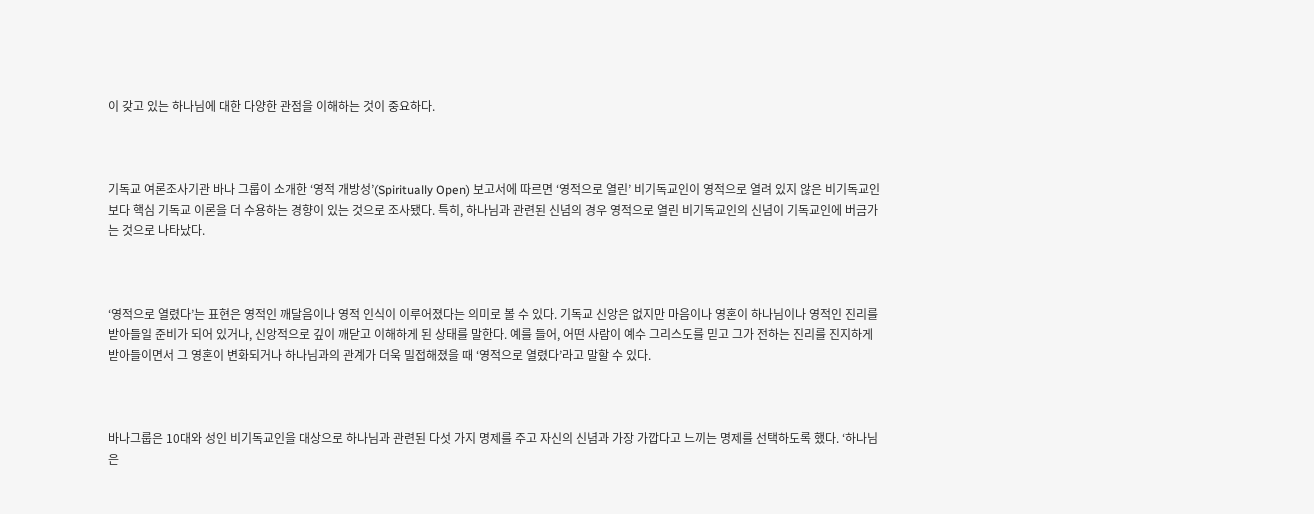이 갖고 있는 하나님에 대한 다양한 관점을 이해하는 것이 중요하다.



기독교 여론조사기관 바나 그룹이 소개한 ‘영적 개방성’(Spiritually Open) 보고서에 따르면 ‘영적으로 열린’ 비기독교인이 영적으로 열려 있지 않은 비기독교인보다 핵심 기독교 이론을 더 수용하는 경향이 있는 것으로 조사됐다. 특히, 하나님과 관련된 신념의 경우 영적으로 열린 비기독교인의 신념이 기독교인에 버금가는 것으로 나타났다.



‘영적으로 열렸다’는 표현은 영적인 깨달음이나 영적 인식이 이루어졌다는 의미로 볼 수 있다. 기독교 신앙은 없지만 마음이나 영혼이 하나님이나 영적인 진리를 받아들일 준비가 되어 있거나, 신앙적으로 깊이 깨닫고 이해하게 된 상태를 말한다. 예를 들어, 어떤 사람이 예수 그리스도를 믿고 그가 전하는 진리를 진지하게 받아들이면서 그 영혼이 변화되거나 하나님과의 관계가 더욱 밀접해졌을 때 ‘영적으로 열렸다’라고 말할 수 있다.



바나그룹은 10대와 성인 비기독교인을 대상으로 하나님과 관련된 다섯 가지 명제를 주고 자신의 신념과 가장 가깝다고 느끼는 명제를 선택하도록 했다. ‘하나님은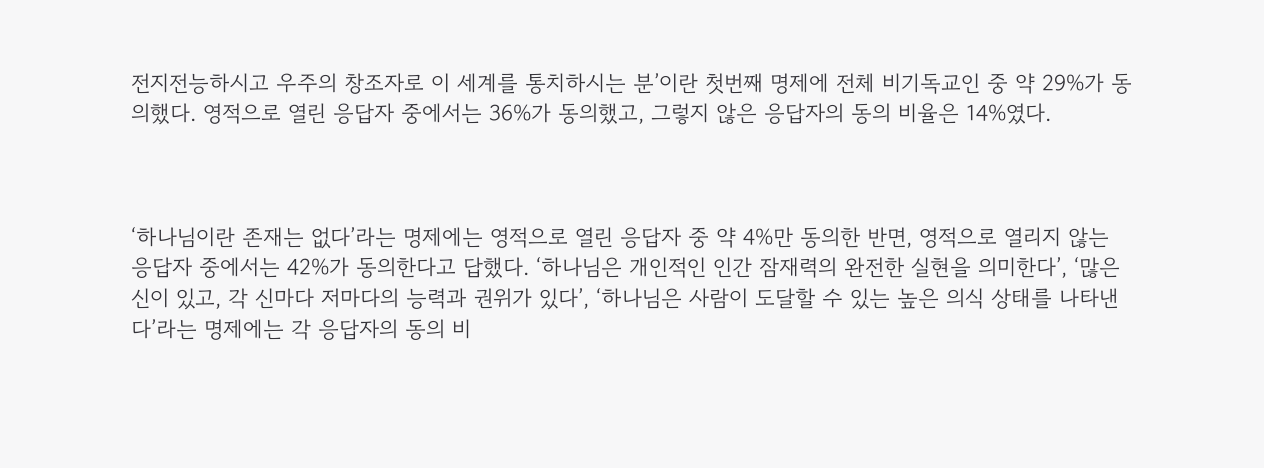전지전능하시고 우주의 창조자로 이 세계를 통치하시는 분’이란 첫번째 명제에 전체 비기독교인 중 약 29%가 동의했다. 영적으로 열린 응답자 중에서는 36%가 동의했고, 그렇지 않은 응답자의 동의 비율은 14%였다.



‘하나님이란 존재는 없다’라는 명제에는 영적으로 열린 응답자 중 약 4%만 동의한 반면, 영적으로 열리지 않는 응답자 중에서는 42%가 동의한다고 답했다. ‘하나님은 개인적인 인간 잠재력의 완전한 실현을 의미한다’, ‘많은 신이 있고, 각 신마다 저마다의 능력과 권위가 있다’, ‘하나님은 사람이 도달할 수 있는 높은 의식 상태를 나타낸다’라는 명제에는 각 응답자의 동의 비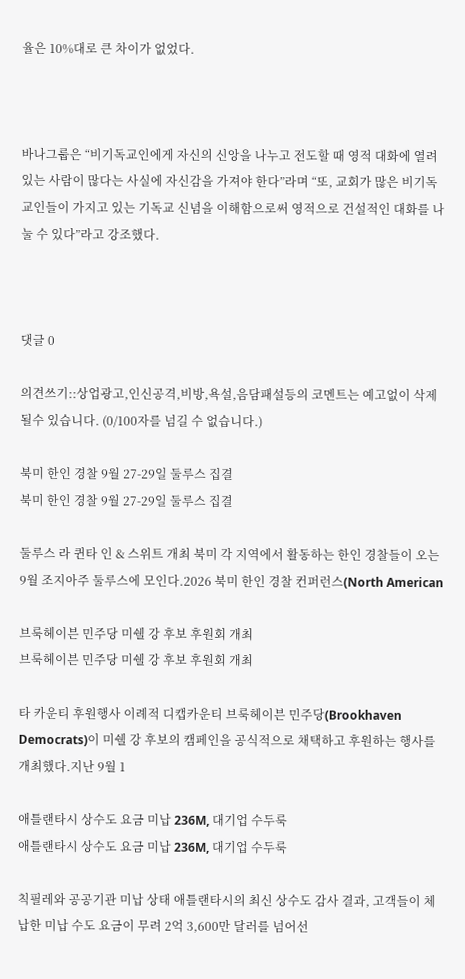율은 10%대로 큰 차이가 없었다.



바나그룹은 “비기독교인에게 자신의 신앙을 나누고 전도할 때 영적 대화에 열려 있는 사람이 많다는 사실에 자신감을 가져야 한다”라며 “또, 교회가 많은 비기독교인들이 가지고 있는 기독교 신념을 이해함으로써 영적으로 건설적인 대화를 나눌 수 있다”라고 강조했다.



댓글 0

의견쓰기::상업광고,인신공격,비방,욕설,음담패설등의 코멘트는 예고없이 삭제될수 있습니다. (0/100자를 넘길 수 없습니다.)

북미 한인 경찰 9월 27-29일 둘루스 집결
북미 한인 경찰 9월 27-29일 둘루스 집결

둘루스 라 퀸타 인 & 스위트 개최 북미 각 지역에서 활동하는 한인 경찰들이 오는 9월 조지아주 둘루스에 모인다.2026 북미 한인 경찰 컨퍼런스(North American

브룩헤이븐 민주당 미쉘 강 후보 후원회 개최
브룩헤이븐 민주당 미쉘 강 후보 후원회 개최

타 카운티 후원행사 이례적 디캡카운티 브룩헤이븐 민주당(Brookhaven Democrats)이 미쉘 강 후보의 캠페인을 공식적으로 채택하고 후원하는 행사를 개최했다.지난 9월 1

애틀랜타시 상수도 요금 미납 236M, 대기업 수두룩
애틀랜타시 상수도 요금 미납 236M, 대기업 수두룩

칙필레와 공공기관 미납 상태 애틀랜타시의 최신 상수도 감사 결과, 고객들이 체납한 미납 수도 요금이 무려 2억 3,600만 달러를 넘어선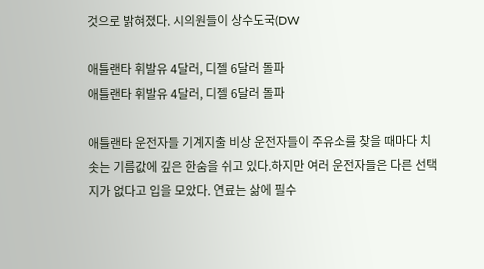것으로 밝혀졌다. 시의원들이 상수도국(DW

애틀랜타 휘발유 4달러, 디젤 6달러 돌파
애틀랜타 휘발유 4달러, 디젤 6달러 돌파

애틀랜타 운전자들 기계지출 비상 운전자들이 주유소를 찾을 때마다 치솟는 기름값에 깊은 한숨을 쉬고 있다.하지만 여러 운전자들은 다른 선택지가 없다고 입을 모았다. 연료는 삶에 필수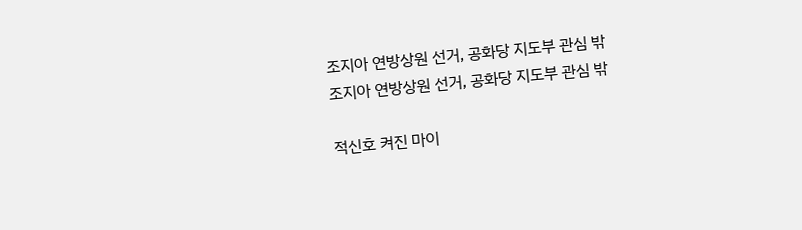조지아 연방상원 선거, 공화당 지도부 관심 밖
조지아 연방상원 선거, 공화당 지도부 관심 밖

적신호 켜진 마이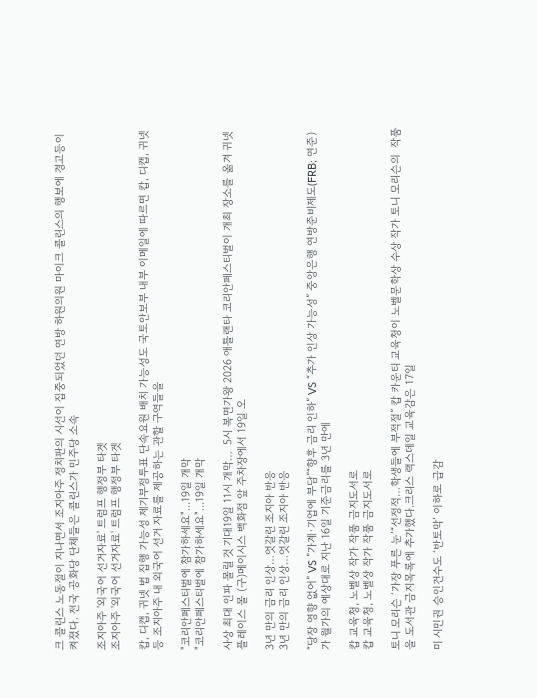크 콜린스 노동절이 지나면서 조지아주 정치판의 시선이 집중되었던 연방 하원의원 마이크 콜린스의 행보에 경고등이 켜졌다. 전국 공화당 단체들은 콜린스가 민주당 소속

조지아주 '외국어 선거자료' 트럼프 행정부 타겟
조지아주 '외국어 선거자료' 트럼프 행정부 타겟

캅, 디캡, 귀넷 법 집행 가능성 제기부정투표 단속요원 배치 가능성도 국토안보부 내부 이메일에 따르면 캅, 디캡, 귀넷 등 조지아주 내 외국어 선거 자료를 제공하는 관할 구역들을

"코리안페스티벌에 참가하세요"...19일 개막
"코리안페스티벌에 참가하세요"...19일 개막

사상 최대 인파 몰릴 것 기대19일 11시 개막…  5시 복면가왕 2026 애틀랜타 코리안페스티벌이 개최 장소를 옮겨 귀넷플레이스 몰 (구)메이시스 백화점 앞 주차장에서 19일 오

3년 만의 금리 인상…엇갈린 조지아 반응
3년 만의 금리 인상…엇갈린 조지아 반응

“당장 영향 없어” VS ”가계∙기업에 부담”“향후 금리 인하” VS “추가 인상 가능성” 중앙은행 연방준비제도(FRB; 연준)가 월가의 예상대로 지난 16일 기준금리를 3년 만에

캅 교육청, 노벨상 작가 작품 금지도서로
캅 교육청, 노벨상 작가 작품 금지도서로

토니 모리슨 ‘가장 푸른 눈’“선정적…학생들에 부적절” 캅 카운티 교육청이 노벨문학상 수상 작가 토니 모리슨의  작품을 도서관 금지목록에 추가했다.크리스 랙스데일 교육감은 17일

미 시민권 승인건수도 ‘반토막’ 이하로 급감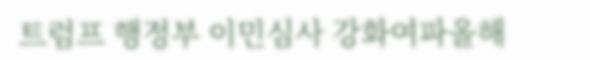트럼프 행정부 이민심사 강화여파올해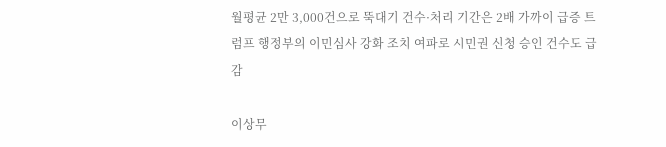월평균 2만 3,000건으로 뚝대기 건수·처리 기간은 2배 가까이 급증 트럼프 행정부의 이민심사 강화 조치 여파로 시민권 신청 승인 건수도 급감

이상무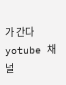가 간다 yotube 채널